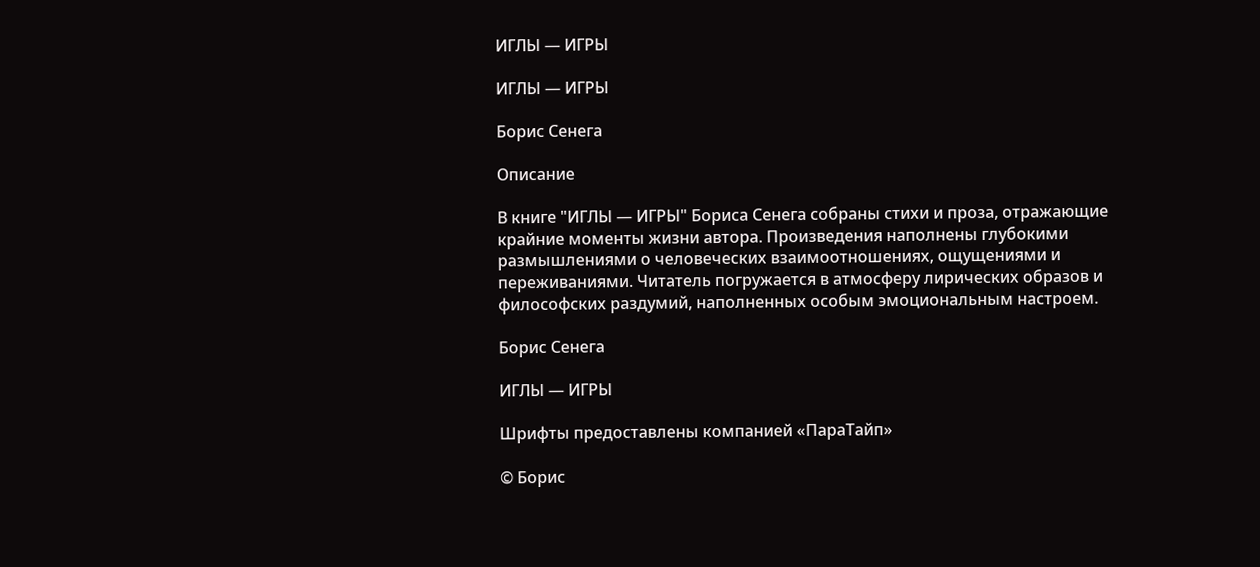ИГЛЫ — ИГРЫ

ИГЛЫ — ИГРЫ

Борис Сенега

Описание

В книге "ИГЛЫ — ИГРЫ" Бориса Сенега собраны стихи и проза, отражающие крайние моменты жизни автора. Произведения наполнены глубокими размышлениями о человеческих взаимоотношениях, ощущениями и переживаниями. Читатель погружается в атмосферу лирических образов и философских раздумий, наполненных особым эмоциональным настроем.

Борис Сенега

ИГЛЫ — ИГРЫ

Шрифты предоставлены компанией «ПараТайп»

© Борис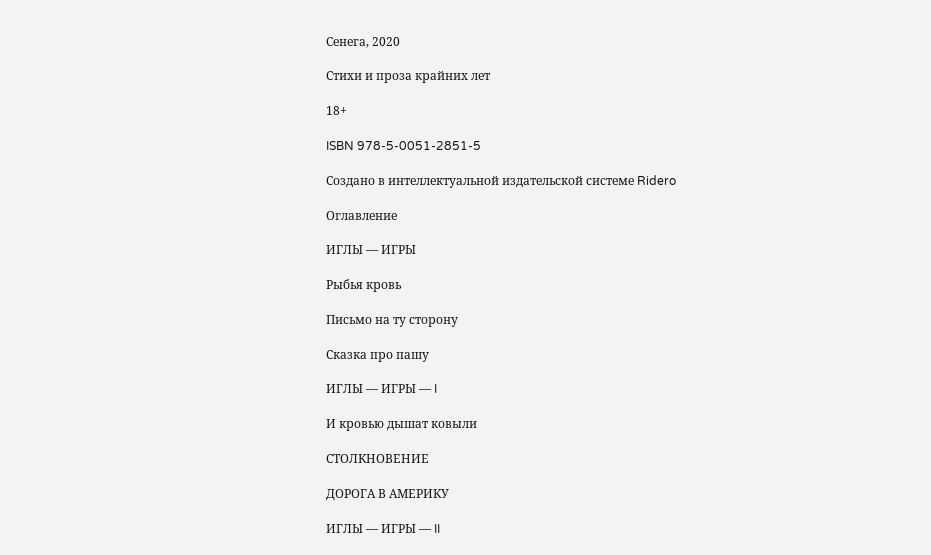Сенега, 2020

Стихи и проза крайних лет

18+

ISBN 978-5-0051-2851-5

Создано в интеллектуальной издательской системе Ridero

Оглавление

ИГЛЫ — ИГРЫ

Рыбья кровь

Письмо на ту сторону

Сказка про пашу

ИГЛЫ — ИГРЫ — I

И кровью дышат ковыли

СТОЛКНОВЕНИЕ

ДОРОГА В АМЕРИКУ

ИГЛЫ — ИГРЫ — II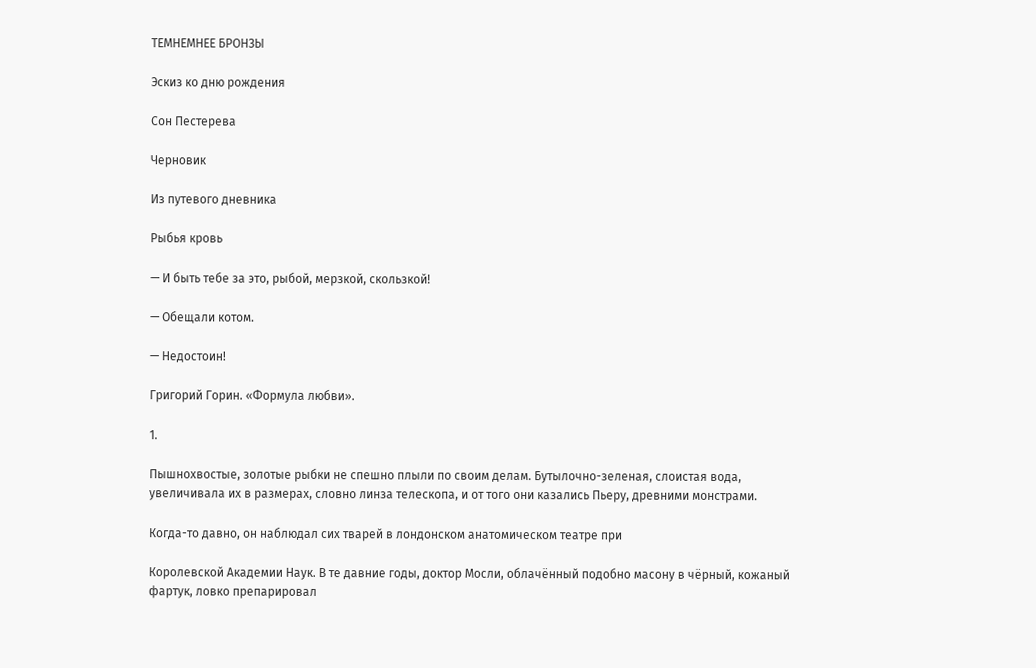ТЕМНЕМНЕЕ БРОНЗЫ

Эскиз ко дню рождения

Сон Пестерева

Черновик

Из путевого дневника

Рыбья кровь

— И быть тебе за это, рыбой, мерзкой, скользкой!

— Обещали котом.

— Недостоин!

Григорий Горин. «Формула любви».

1.

Пышнохвостые, золотые рыбки не спешно плыли по своим делам. Бутылочно-зеленая, слоистая вода, увеличивала их в размерах, словно линза телескопа, и от того они казались Пьеру, древними монстрами.

Когда-то давно, он наблюдал сих тварей в лондонском анатомическом театре при

Королевской Академии Наук. В те давние годы, доктор Мосли, облачённый подобно масону в чёрный, кожаный фартук, ловко препарировал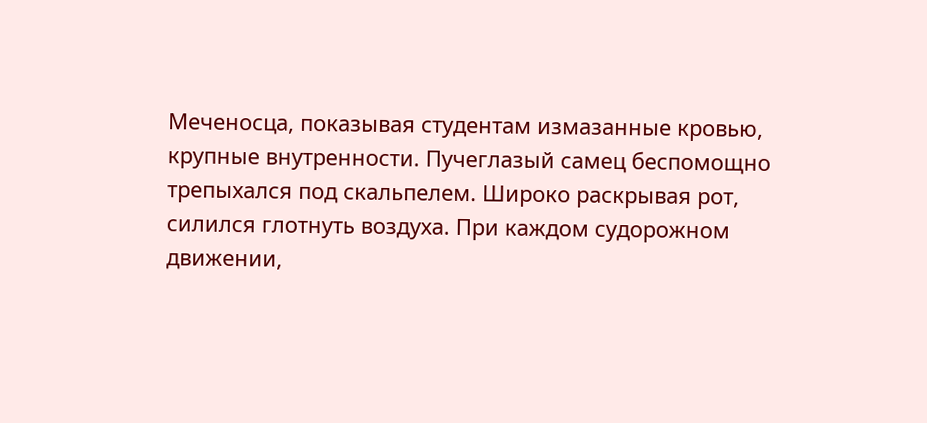Меченосца, показывая студентам измазанные кровью, крупные внутренности. Пучеглазый самец беспомощно трепыхался под скальпелем. Широко раскрывая рот, силился глотнуть воздуха. При каждом судорожном движении,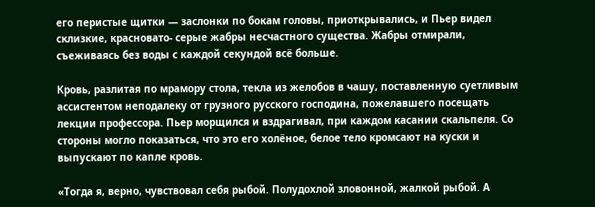его перистые щитки — заслонки по бокам головы, приоткрывались, и Пьер видел склизкие, красновато- серые жабры несчастного существа. Жабры отмирали, съеживаясь без воды с каждой секундой всё больше.

Кровь, разлитая по мрамору стола, текла из желобов в чашу, поставленную суетливым ассистентом неподалеку от грузного русского господина, пожелавшего посещать лекции профессора. Пьер морщился и вздрагивал, при каждом касании скальпеля. Со стороны могло показаться, что это его холёное, белое тело кромсают на куски и выпускают по капле кровь.

«Тогда я, верно, чувствовал себя рыбой. Полудохлой зловонной, жалкой рыбой. А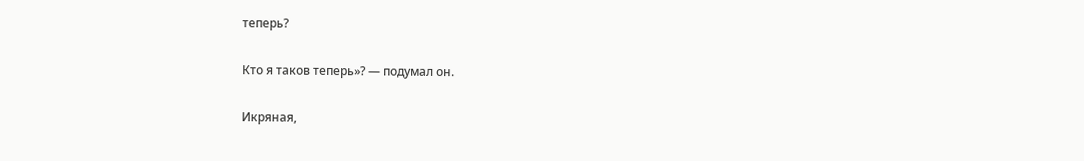теперь?

Кто я таков теперь»? — подумал он.

Икряная,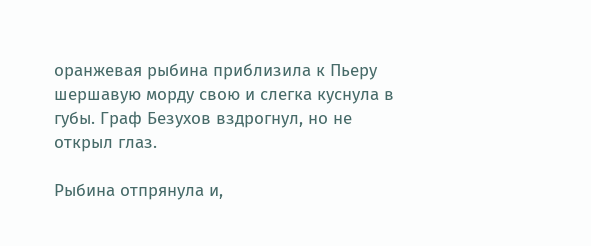оранжевая рыбина приблизила к Пьеру шершавую морду свою и слегка куснула в губы. Граф Безухов вздрогнул, но не открыл глаз.

Рыбина отпрянула и,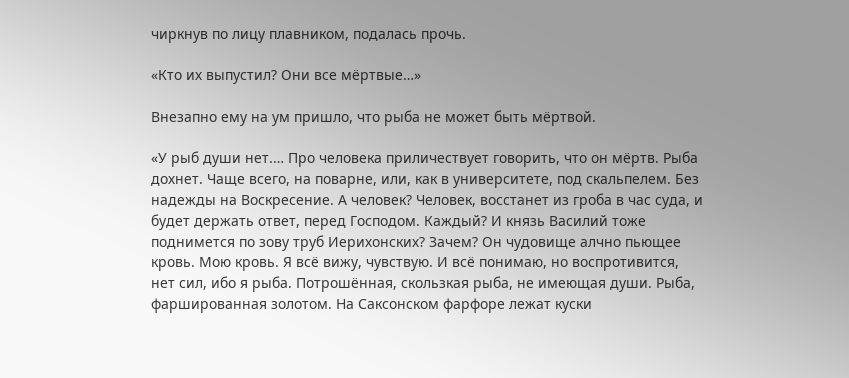чиркнув по лицу плавником, подалась прочь.

«Кто их выпустил? Они все мёртвые…»

Внезапно ему на ум пришло, что рыба не может быть мёртвой.

«У рыб души нет.… Про человека приличествует говорить, что он мёртв. Рыба дохнет. Чаще всего, на поварне, или, как в университете, под скальпелем. Без надежды на Воскресение. А человек? Человек, восстанет из гроба в час суда, и будет держать ответ, перед Господом. Каждый? И князь Василий тоже поднимется по зову труб Иерихонских? Зачем? Он чудовище алчно пьющее кровь. Мою кровь. Я всё вижу, чувствую. И всё понимаю, но воспротивится, нет сил, ибо я рыба. Потрошённая, скользкая рыба, не имеющая души. Рыба, фаршированная золотом. На Саксонском фарфоре лежат куски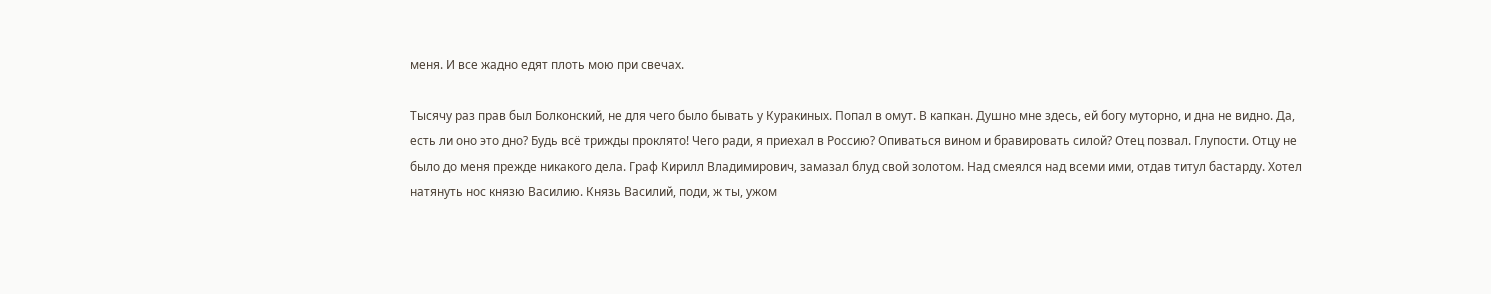меня. И все жадно едят плоть мою при свечах.

Тысячу раз прав был Болконский, не для чего было бывать у Куракиных. Попал в омут. В капкан. Душно мне здесь, ей богу муторно, и дна не видно. Да, есть ли оно это дно? Будь всё трижды проклято! Чего ради, я приехал в Россию? Опиваться вином и бравировать силой? Отец позвал. Глупости. Отцу не было до меня прежде никакого дела. Граф Кирилл Владимирович, замазал блуд свой золотом. Над смеялся над всеми ими, отдав титул бастарду. Хотел натянуть нос князю Василию. Князь Василий, поди, ж ты, ужом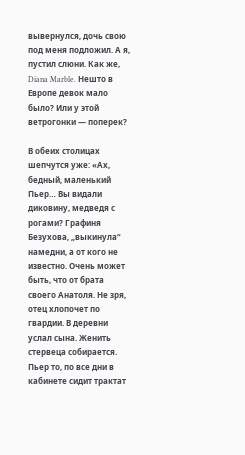вывернулся, дочь свою под меня подложил. А я, пустил слюни. Как же, Diana Marble. Нешто в Европе девок мало было? Или у этой ветрогонки — поперек?

В обеих столицах шепчутся уже: «Ах, бедный, маленький Пьер… Вы видали диковину, медведя с рогами? Графиня Безухова, „выкинула“ намедни, а от кого не известно. Очень может быть, что от брата своего Анатоля. Не зря, отец хлопочет по гвардии. В деревни услал сына. Женить стервеца собирается. Пьер то, по все дни в кабинете сидит трактат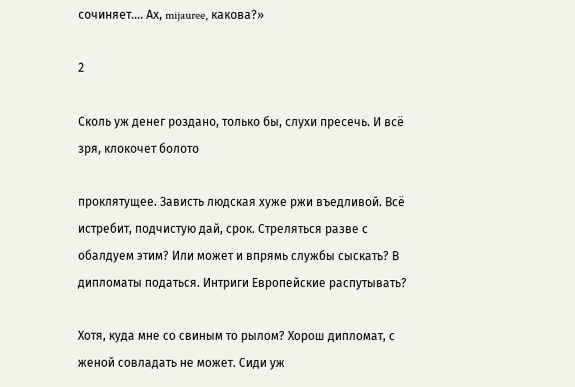сочиняет…. Ах, mijauree, какова?»

2

Сколь уж денег роздано, только бы, слухи пресечь. И всё зря, клокочет болото

проклятущее. Зависть людская хуже ржи въедливой. Всё истребит, подчистую дай, срок. Стреляться разве с обалдуем этим? Или может и впрямь службы сыскать? В дипломаты податься. Интриги Европейские распутывать?

Хотя, куда мне со свиным то рылом? Хорош дипломат, с женой совладать не может. Сиди уж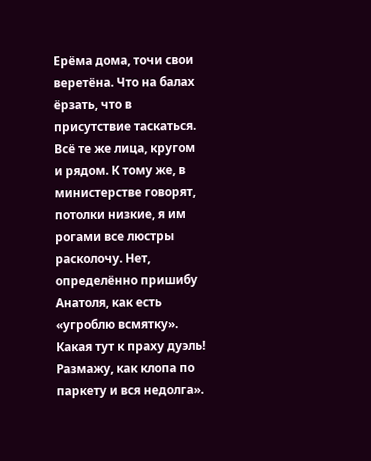Ерёма дома, точи свои веретёна. Что на балах ёрзать, что в присутствие таскаться. Всё те же лица, кругом и рядом. К тому же, в министерстве говорят, потолки низкие, я им рогами все люстры расколочу. Нет, определённо пришибу Анатоля, как есть «угроблю всмятку». Какая тут к праху дуэль! Размажу, как клопа по паркету и вся недолга».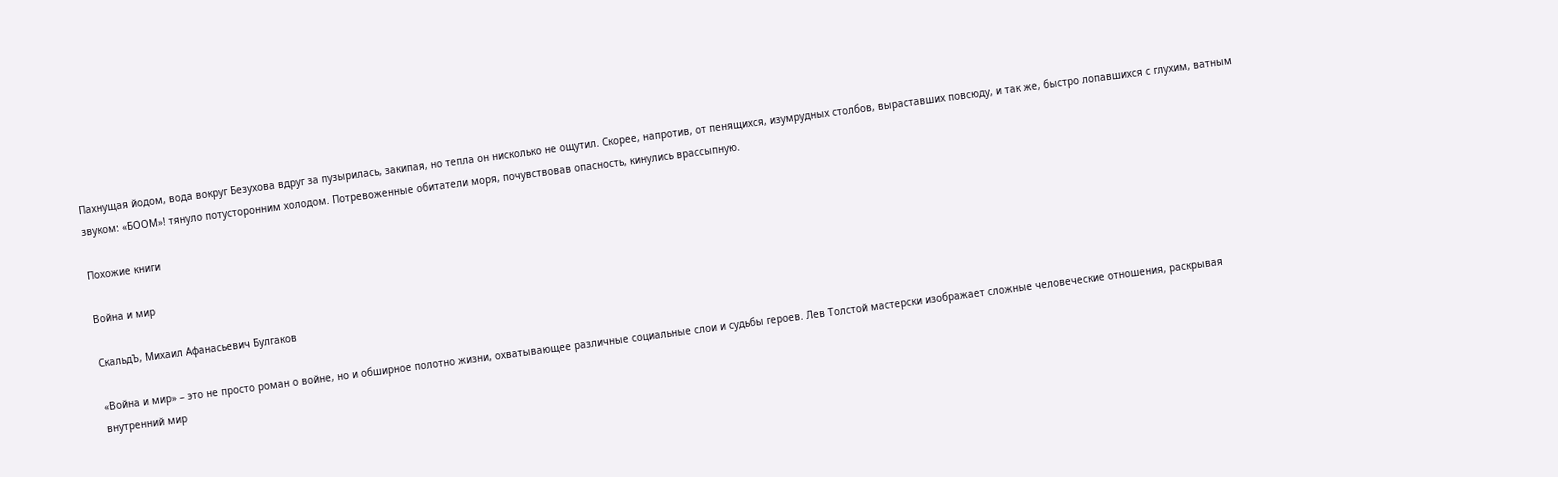Пахнущая йодом, вода вокруг Безухова вдруг за пузырилась, закипая, но тепла он нисколько не ощутил. Скорее, напротив, от пенящихся, изумрудных столбов, выраставших повсюду, и так же, быстро лопавшихся с глухим, ватным звуком: «БООМ»! тянуло потусторонним холодом. Потревоженные обитатели моря, почувствовав опасность, кинулись врассыпную.

Похожие книги

Война и мир

СкальдЪ, Михаил Афанасьевич Булгаков

«Война и мир» – это не просто роман о войне, но и обширное полотно жизни, охватывающее различные социальные слои и судьбы героев. Лев Толстой мастерски изображает сложные человеческие отношения, раскрывая внутренний мир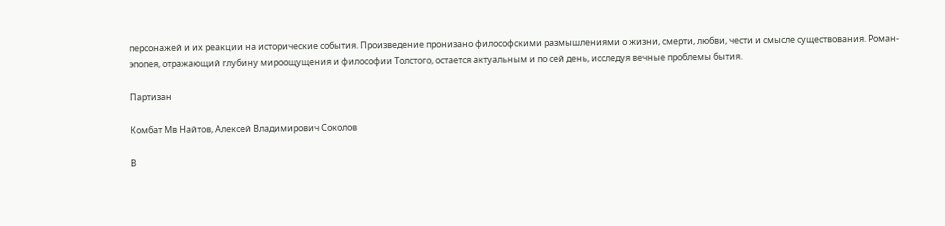персонажей и их реакции на исторические события. Произведение пронизано философскими размышлениями о жизни, смерти, любви, чести и смысле существования. Роман-эпопея, отражающий глубину мироощущения и философии Толстого, остается актуальным и по сей день, исследуя вечные проблемы бытия.

Партизан

Комбат Мв Найтов, Алексей Владимирович Соколов

В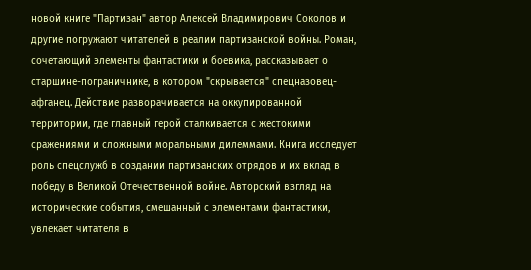новой книге "Партизан" автор Алексей Владимирович Соколов и другие погружают читателей в реалии партизанской войны. Роман, сочетающий элементы фантастики и боевика, рассказывает о старшине-пограничнике, в котором "скрывается" спецназовец-афганец. Действие разворачивается на оккупированной территории, где главный герой сталкивается с жестокими сражениями и сложными моральными дилеммами. Книга исследует роль спецслужб в создании партизанских отрядов и их вклад в победу в Великой Отечественной войне. Авторский взгляд на исторические события, смешанный с элементами фантастики, увлекает читателя в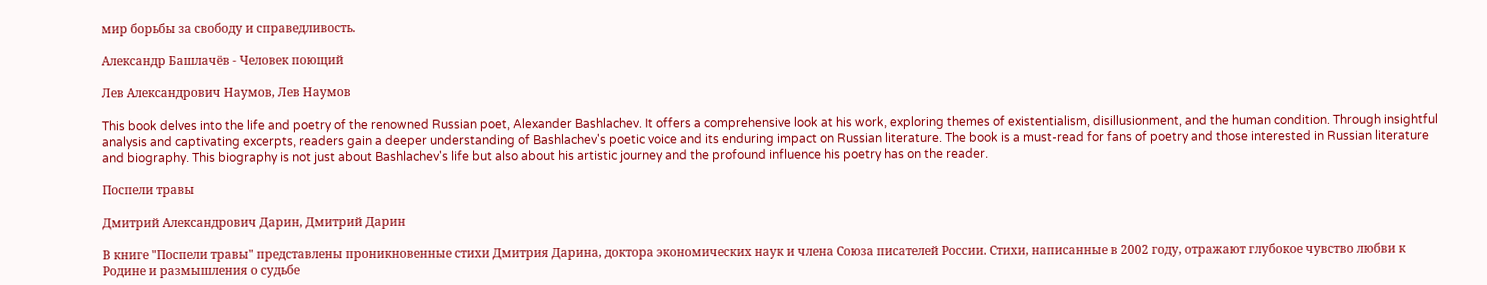мир борьбы за свободу и справедливость.

Александр Башлачёв - Человек поющий

Лев Александрович Наумов, Лев Наумов

This book delves into the life and poetry of the renowned Russian poet, Alexander Bashlachev. It offers a comprehensive look at his work, exploring themes of existentialism, disillusionment, and the human condition. Through insightful analysis and captivating excerpts, readers gain a deeper understanding of Bashlachev's poetic voice and its enduring impact on Russian literature. The book is a must-read for fans of poetry and those interested in Russian literature and biography. This biography is not just about Bashlachev's life but also about his artistic journey and the profound influence his poetry has on the reader.

Поспели травы

Дмитрий Александрович Дарин, Дмитрий Дарин

В книге "Поспели травы" представлены проникновенные стихи Дмитрия Дарина, доктора экономических наук и члена Союза писателей России. Стихи, написанные в 2002 году, отражают глубокое чувство любви к Родине и размышления о судьбе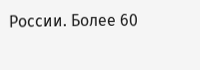России. Более 60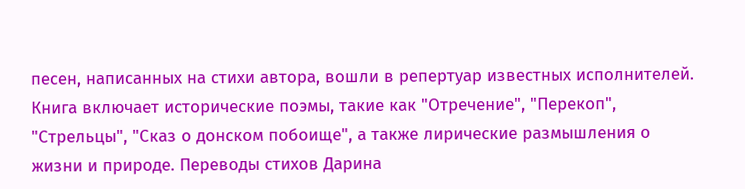песен, написанных на стихи автора, вошли в репертуар известных исполнителей. Книга включает исторические поэмы, такие как "Отречение", "Перекоп", "Стрельцы", "Сказ о донском побоище", а также лирические размышления о жизни и природе. Переводы стихов Дарина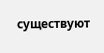существуют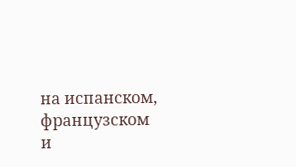на испанском, французском и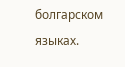болгарском языках.